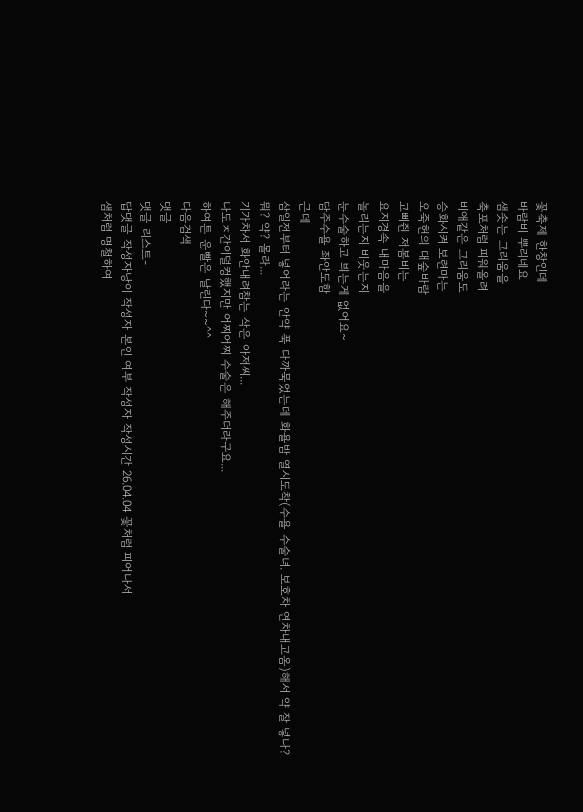꽃축제 한창인데
바람비 뿌리네요
샘솟는 그리움을
축포처럼 피워올려
비애같은 그리움도
승화시켜 보련마는
오죽헌의 대숲바람
고삐쥔 저봄비는
요지경속 내마음을
놀리는지 비웃는지
눈수술하고 븨는게 없어요~
담주수욜 좌안도함
근데
삼일전부터 넣어라는 안약 푹 다까묵었는데 화욜밤 열시도착(수욜 수술녀. 보호차 연차내고옴)해서 약 잘 넣나?
뭐? 약? 몰라...
기가차서 화안내려참는 삭은 아저씨...
나도ㅈ간이덜컹했지만 어찌어찌 수술은 해주더라구요...
하여튼 운빨은 날린다~~^^
다음검색
댓글
댓글 리스트-
답댓글 작성자낭이 작성자 본인 여부 작성자 작성시간 26.04.04 꽃처럼 피어나서
샘처럼 명철하여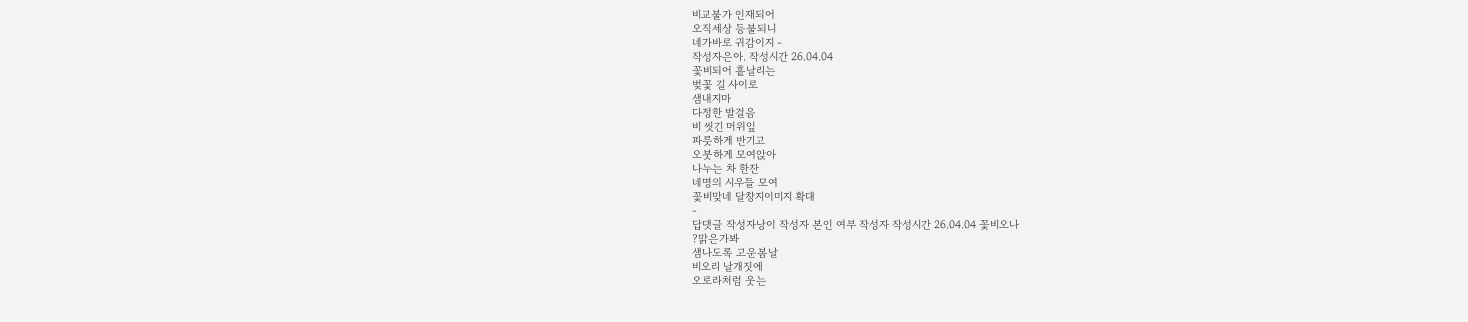비교불가 인재되어
오직세상 등불되니
네가바로 귀감이지 -
작성자은아. 작성시간 26.04.04
꽃비되어 흩날리는
벚꽃 길 사이로
샘내지마
다정한 발걸음
비 씻긴 머위잎
파릇하게 반기고
오붓하게 모여앉아
나누는 차 한잔
네명의 시우들 모여
꽃비맞네 달창지이미지 확대
-
답댓글 작성자낭이 작성자 본인 여부 작성자 작성시간 26.04.04 꽃비오나
?맑은가봐
샘나도록 고운봄날
비오리 날개짓에
오로라처럼 웃는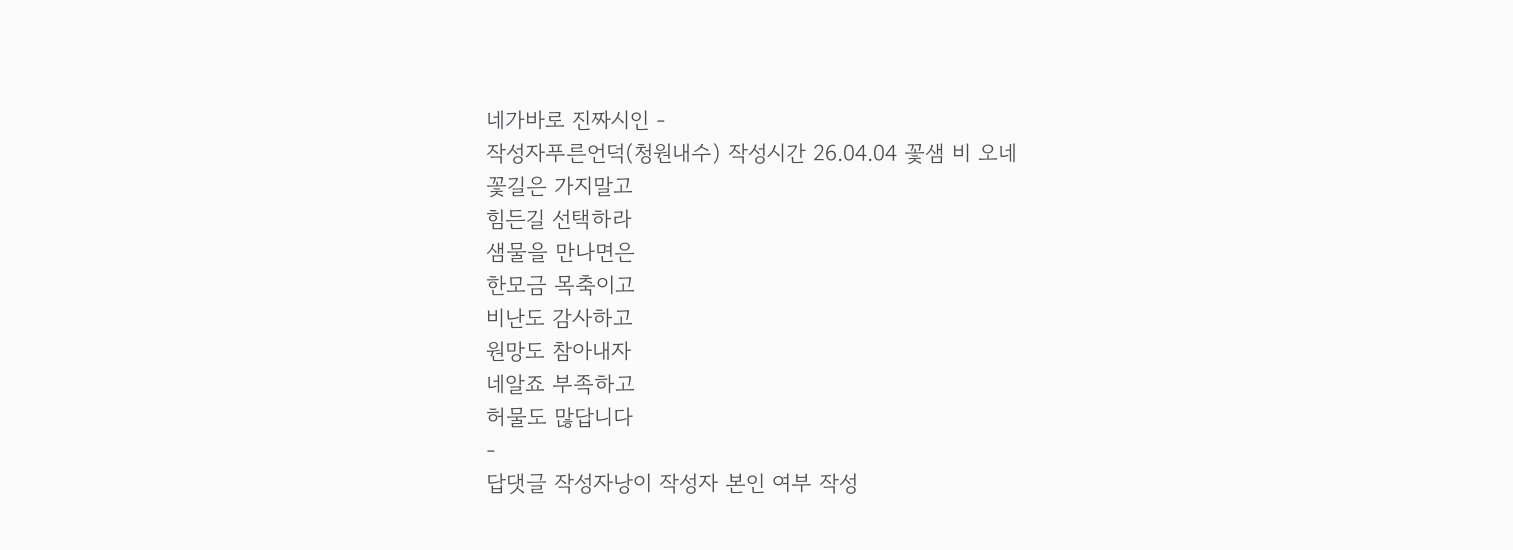네가바로 진짜시인 -
작성자푸른언덕(청원내수) 작성시간 26.04.04 꽃샘 비 오네
꽃길은 가지말고
힘든길 선택하라
샘물을 만나면은
한모금 목축이고
비난도 감사하고
원망도 참아내자
네알죠 부족하고
허물도 많답니다
-
답댓글 작성자낭이 작성자 본인 여부 작성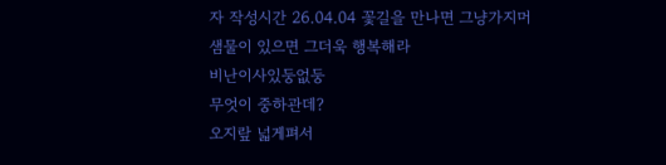자 작성시간 26.04.04 꽃길을 만나면 그냥가지머
샘물이 있으면 그더욱 행복해라
비난이사있둥없둥
무엇이 중하관데?
오지랖 넓게펴서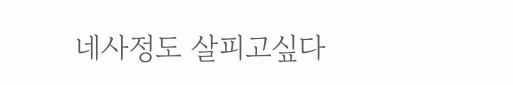네사정도 살피고싶다